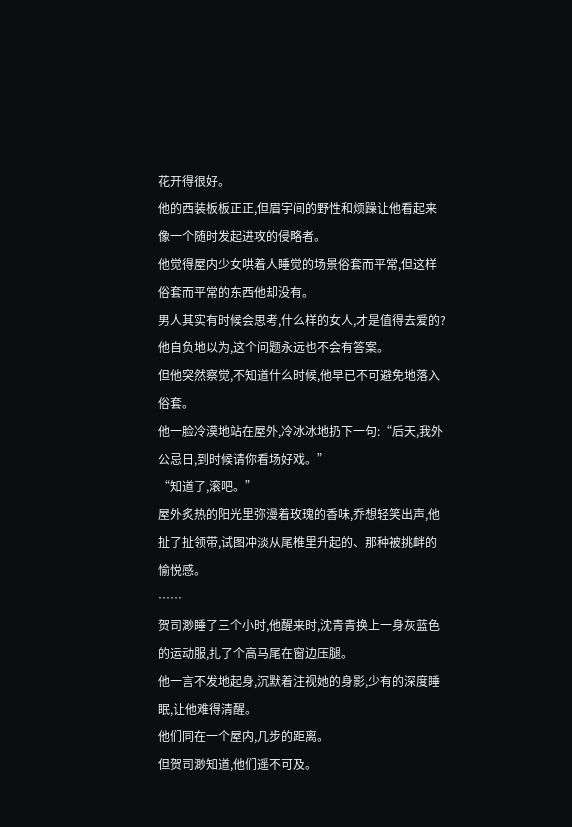花开得很好。
他的西装板板正正,但眉宇间的野性和烦躁让他看起来像一个随时发起进攻的侵略者。
他觉得屋内少女哄着人睡觉的场景俗套而平常,但这样俗套而平常的东西他却没有。
男人其实有时候会思考,什么样的女人,才是值得去爱的?
他自负地以为,这个问题永远也不会有答案。
但他突然察觉,不知道什么时候,他早已不可避免地落入俗套。
他一脸冷漠地站在屋外,冷冰冰地扔下一句:“后天,我外公忌日,到时候请你看场好戏。”
“知道了,滚吧。”
屋外炙热的阳光里弥漫着玫瑰的香味,乔想轻笑出声,他扯了扯领带,试图冲淡从尾椎里升起的、那种被挑衅的愉悦感。
……
贺司渺睡了三个小时,他醒来时,沈青青换上一身灰蓝色的运动服,扎了个高马尾在窗边压腿。
他一言不发地起身,沉默着注视她的身影,少有的深度睡眠,让他难得清醒。
他们同在一个屋内,几步的距离。
但贺司渺知道,他们遥不可及。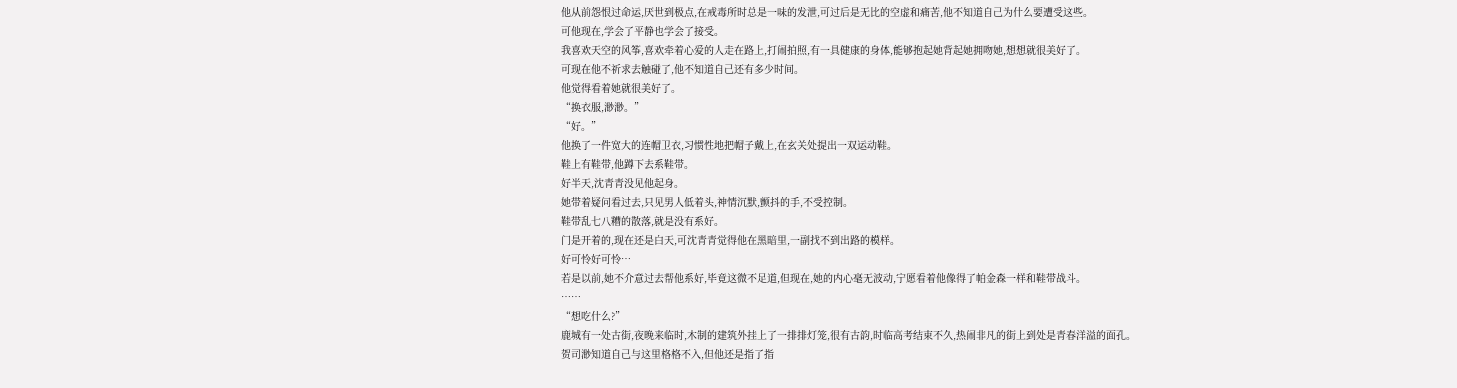他从前怨恨过命运,厌世到极点,在戒毒所时总是一味的发泄,可过后是无比的空虚和痛苦,他不知道自己为什么要遭受这些。
可他现在,学会了平静也学会了接受。
我喜欢天空的风筝,喜欢牵着心爱的人走在路上,打闹拍照,有一具健康的身体,能够抱起她背起她拥吻她,想想就很美好了。
可现在他不祈求去触碰了,他不知道自己还有多少时间。
他觉得看着她就很美好了。
“换衣服,渺渺。”
“好。”
他换了一件宽大的连帽卫衣,习惯性地把帽子戴上,在玄关处提出一双运动鞋。
鞋上有鞋带,他蹲下去系鞋带。
好半天,沈青青没见他起身。
她带着疑问看过去,只见男人低着头,神情沉默,颤抖的手,不受控制。
鞋带乱七八糟的散落,就是没有系好。
门是开着的,现在还是白天,可沈青青觉得他在黑暗里,一副找不到出路的模样。
好可怜好可怜…
若是以前,她不介意过去帮他系好,毕竟这微不足道,但现在,她的内心毫无波动,宁愿看着他像得了帕金森一样和鞋带战斗。
……
“想吃什么?”
鹿城有一处古街,夜晚来临时,木制的建筑外挂上了一排排灯笼,很有古韵,时临高考结束不久,热闹非凡的街上到处是青春洋溢的面孔。
贺司渺知道自己与这里格格不入,但他还是指了指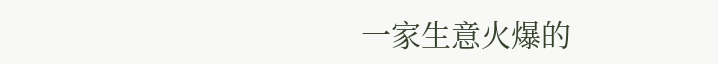一家生意火爆的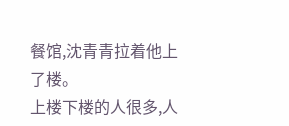餐馆,沈青青拉着他上了楼。
上楼下楼的人很多,人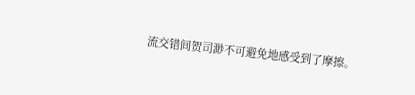流交错间贺司渺不可避免地感受到了摩擦。